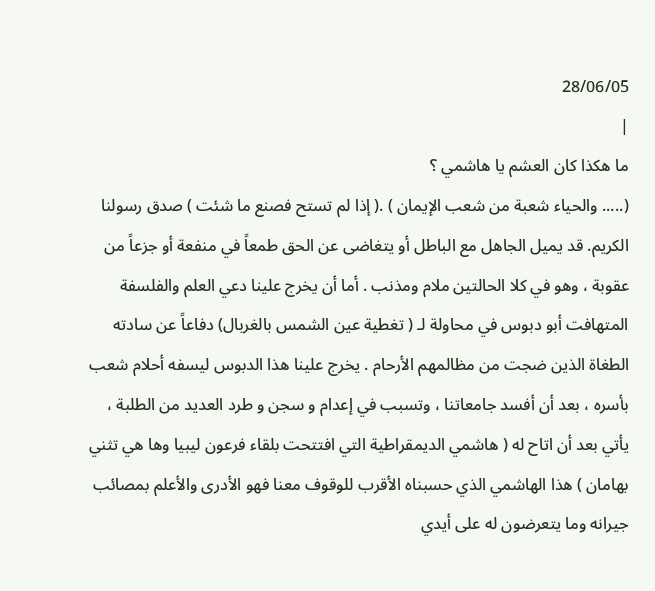28/06/05
|
ما هكذا كان العشم يا هاشمي ؟
(..... والحياء شعبة من شعب الإيمان ) .( إذا لم تستح فصنع ما شئت ) صدق رسولنا الكريم. قد يميل الجاهل مع الباطل أو يتغاضى عن الحق طمعاً في منفعة أو جزعاً من عقوبة ، وهو في كلا الحالتين ملام ومذنب . أما أن يخرج علينا دعي العلم والفلسفة المتهافت أبو دبوس في محاولة لـ ( تغطية عين الشمس بالغربال) دفاعاً عن سادته الطغاة الذين ضجت من مظالمهم الأرحام . يخرج علينا هذا الدبوس ليسفه أحلام شعب بأسره ، بعد أن أفسد جامعاتنا ، وتسبب في إعدام و سجن و طرد العديد من الطلبة ، يأتي بعد أن اتاح له ( هاشمي الديمقراطية التي افتتحت بلقاء فرعون ليبيا وها هي تثني بهامان ) هذا الهاشمي الذي حسبناه الأقرب للوقوف معنا فهو الأدرى والأعلم بمصائب جيرانه وما يتعرضون له على أيدي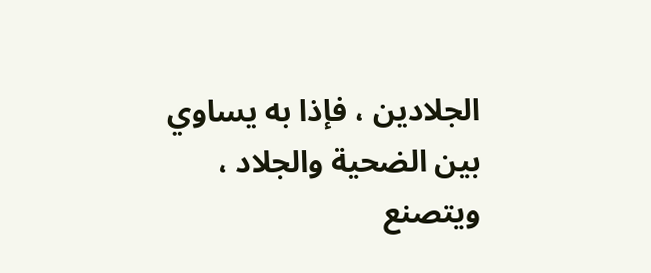الجلادين ، فإذا به يساوي بين الضحية والجلاد ، ويتصنع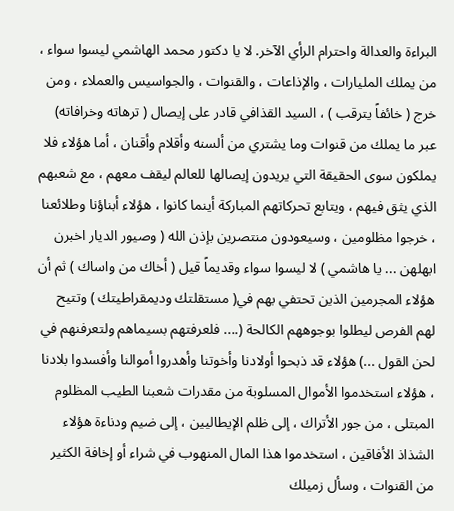البراءة والعدالة واحترام الرأي الآخر. لا يا دكتور محمد الهاشمي ليسوا سواء ، من يملك المليارات ، والإذاعات ، والقنوات ، والجواسيس والعملاء ، ومن خرج ( خائفاً يترقب ) ، السيد القذافي قادر على إيصال ( ترهاته وخرافاته) عبر ما يملك من قنوات وما يشتري من ألسنه وأقلام وأقنان ، أما هؤلاء فلا يملكون سوى الحقيقة التي يريدون إيصالها للعالم ليقف معهم ، مع شعبهم الذي يثق فيهم ، ويتابع تحركاتهم المباركة أينما كانوا ، هؤلاء أبناؤنا وطلائعنا ، خرجوا مظلومين ، وسيعودون منتصرين بإذن الله ( وصيور الديار اخبرن ابهلهن ... يا هاشمي ) لا ليسوا سواء وقديماً قيل ( أخاك من واساك ) ثم أن هؤلاء المجرمين الذين تحتفي بهم في( مستقلتك وديمقراطيتك ) وتتيح لهم الفرص ليطلوا بوجوههم الكالحة (.... فلعرفتهم بسيماهم ولتعرفنهم في لحن القول ...) هؤلاء قد ذبحوا أولادنا وأخوتنا وأهدروا أموالنا وأفسدوا بلادنا ، هؤلاء استخدموا الأموال المسلوبة من مقدرات شعبنا الطيب المظلوم المبتلى ، من جور الأتراك ، إلى ظلم الإيطاليين ، إلى ضيم ودناءة هؤلاء الشذاذ الأفاقين ، استخدموا هذا المال المنهوب في شراء أو إخافة الكثير من القنوات ، وسأل زميلك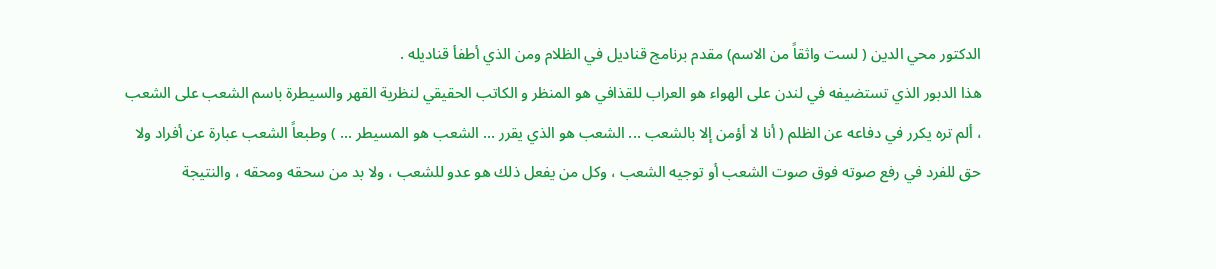الدكتور محي الدين ( لست واثقاً من الاسم) مقدم برنامج قناديل في الظلام ومن الذي أطفأ قناديله .
هذا الدبور الذي تستضيفه في لندن على الهواء هو العراب للقذافي هو المنظر و الكاتب الحقيقي لنظرية القهر والسيطرة باسم الشعب على الشعب ، ألم تره يكرر في دفاعه عن الظلم ( أنا لا أؤمن إلا بالشعب ... الشعب هو الذي يقرر ... الشعب هو المسيطر ... ) وطبعاً الشعب عبارة عن أفراد ولا حق للفرد في رفع صوته فوق صوت الشعب أو توجيه الشعب ، وكل من يفعل ذلك هو عدو للشعب ، ولا بد من سحقه ومحقه ، والنتيجة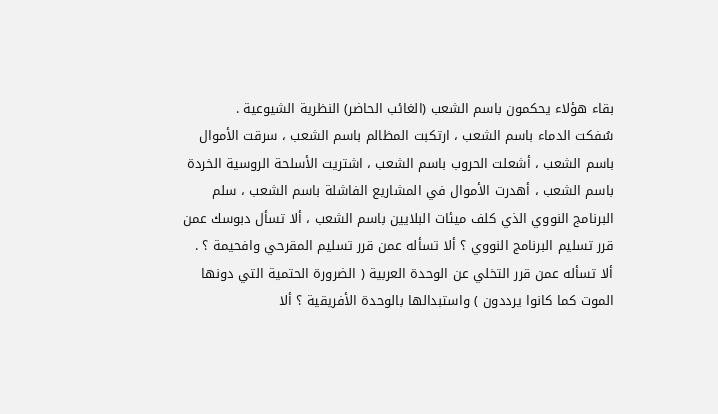بقاء هؤلاء يحكمون باسم الشعب (الغائب الحاضر) النظرية الشيوعية .
سُفكت الدماء باسم الشعب ، ارتكبت المظالم باسم الشعب ، سرقت الأموال باسم الشعب ، أشعلت الحروب باسم الشعب ، اشتريت الأسلحة الروسية الخردة باسم الشعب ، أهدرت الأموال في المشاريع الفاشلة باسم الشعب ، سلم البرنامج النووي الذي كلف ميئات البلايين باسم الشعب ، ألا تسأل دبوسك عمن قرر تسليم البرنامج النووي ؟ ألا تسأله عمن قرر تسليم المقرحي وافحيمة ؟ .
ألا تسأله عمن قرر التخلي عن الوحدة العربية ( الضرورة الحتمية التي دونها الموت كما كانوا يرددون ) واستبدالها بالوحدة الأفريقية ؟ ألا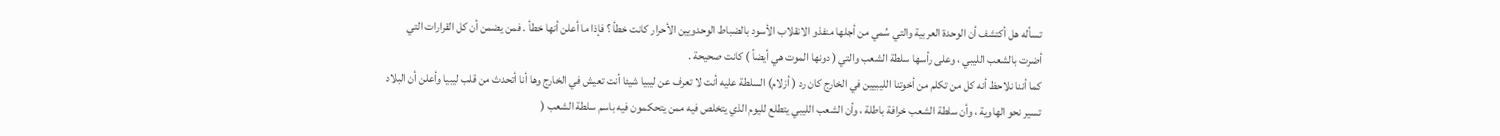تسأله هل أكتشف أن الوحدة العربية والتي سُمي من أجلها منفذو الانقلاب الأسود بالضباط الوحدويين الأحرار كانت خطأ ؟ فإذا ما أعلن أنها خطأ . فمن يضمن أن كل القرارات التي أضرت بالشعب الليبي ، وعلى رأسها سلطة الشعب والتي ( دونها الموت هي أيضاً ) كانت صحيحة .
كما أننا نلاحظ أنه كل من تكلم من أخوتنا الليبيين في الخارج كان رد ( أزلام) السلطة عليه أنت لا تعرف عن ليبيا شيئا أنت تعيش في الخارج وها أنا أتحدث من قلب ليبيا وأعلن أن البلاد تسير نحو الهاوية ، وأن سلطة الشعب خرافة باطلة ، وأن الشعب الليبي يتطلع لليوم الذي يتخلص فيه ممن يتحكمون فيه باسم سلطة الشعب (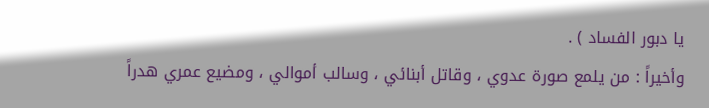يا دبور الفساد ) .
وأخيراً : من يلمع صورة عدوي ، وقاتل أبنائي ، وسالب أموالي ، ومضيع عمري هدراً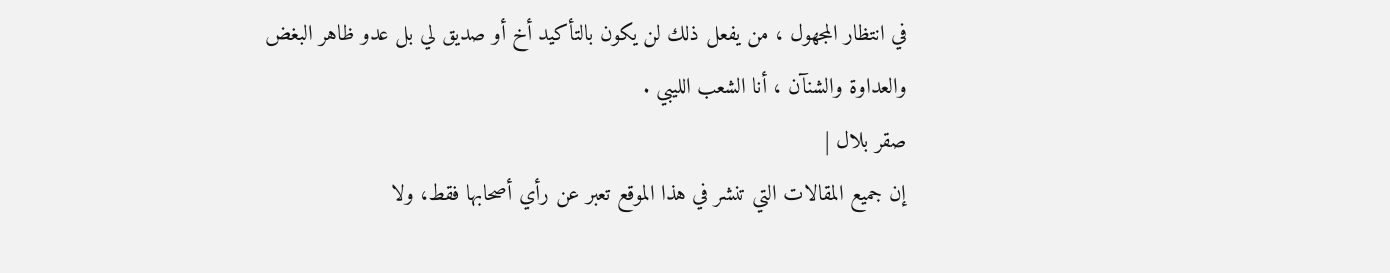في انتظار المجهول ، من يفعل ذلك لن يكون بالتأكيد أخ أو صديق لي بل عدو ظاهر البغض والعداوة والشنآن ، أنا الشعب الليبي .
صقر بلال |
إن جميع المقالات التي تنشر في هذا الموقع تعبر عن رأي أصحابها فقط، ولا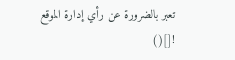تعبر بالضرورة عن رأي إدارة الموقع
![]()